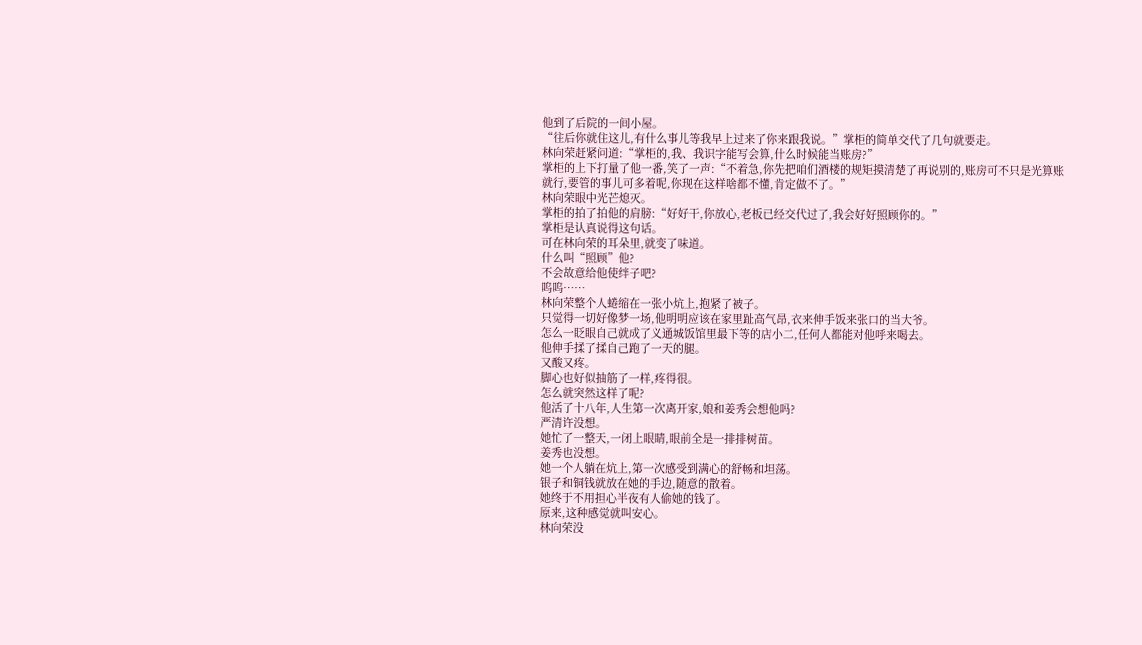他到了后院的一间小屋。
“往后你就住这儿,有什么事儿等我早上过来了你来跟我说。”掌柜的简单交代了几句就要走。
林向荣赶紧问道:“掌柜的,我、我识字能写会算,什么时候能当账房?”
掌柜的上下打量了他一番,笑了一声:“不着急,你先把咱们酒楼的规矩摸清楚了再说别的,账房可不只是光算账就行,要管的事儿可多着呢,你现在这样啥都不懂,肯定做不了。”
林向荣眼中光芒熄灭。
掌柜的拍了拍他的肩膀:“好好干,你放心,老板已经交代过了,我会好好照顾你的。”
掌柜是认真说得这句话。
可在林向荣的耳朵里,就变了味道。
什么叫“照顾”他?
不会故意给他使绊子吧?
呜呜……
林向荣整个人蜷缩在一张小炕上,抱紧了被子。
只觉得一切好像梦一场,他明明应该在家里趾高气昂,衣来伸手饭来张口的当大爷。
怎么一眨眼自己就成了义通城饭馆里最下等的店小二,任何人都能对他呼来喝去。
他伸手揉了揉自己跑了一天的腿。
又酸又疼。
脚心也好似抽筋了一样,疼得很。
怎么就突然这样了呢?
他活了十八年,人生第一次离开家,娘和姜秀会想他吗?
严清许没想。
她忙了一整天,一闭上眼睛,眼前全是一排排树苗。
姜秀也没想。
她一个人躺在炕上,第一次感受到满心的舒畅和坦荡。
银子和铜钱就放在她的手边,随意的散着。
她终于不用担心半夜有人偷她的钱了。
原来,这种感觉就叫安心。
林向荣没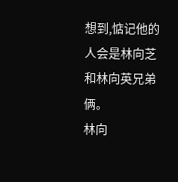想到,惦记他的人会是林向芝和林向英兄弟俩。
林向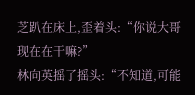芝趴在床上,歪着头:“你说大哥现在在干嘛?”
林向英摇了摇头:“不知道,可能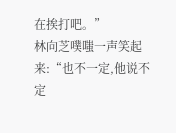在挨打吧。”
林向芝噗嗤一声笑起来:“也不一定,他说不定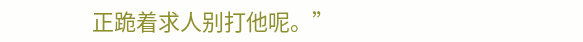正跪着求人别打他呢。”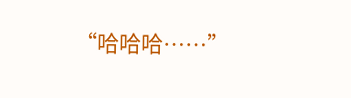“哈哈哈……”